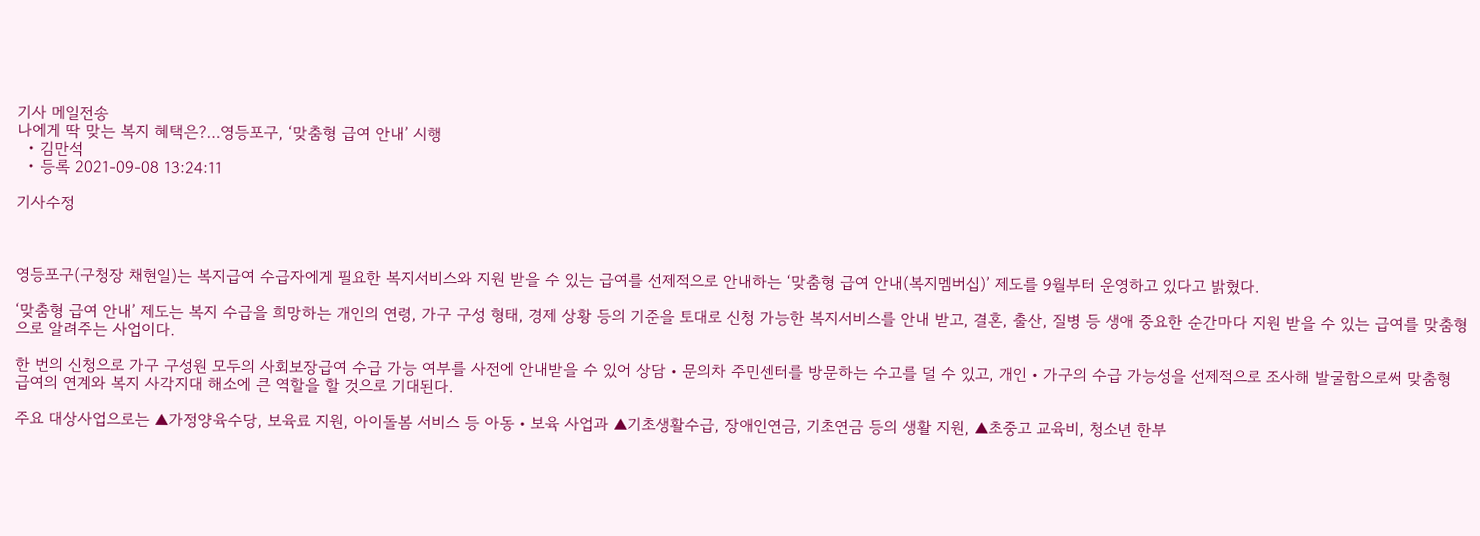기사 메일전송
나에게 딱 맞는 복지 혜택은?…영등포구, ‘맞춤형 급여 안내’ 시행
  • 김만석
  • 등록 2021-09-08 13:24:11

기사수정



영등포구(구청장 채현일)는 복지급여 수급자에게 필요한 복지서비스와 지원 받을 수 있는 급여를 선제적으로 안내하는 ‘맞춤형 급여 안내(복지멤버십)’ 제도를 9월부터 운영하고 있다고 밝혔다.

‘맞춤형 급여 안내’ 제도는 복지 수급을 희망하는 개인의 연령, 가구 구성 형태, 경제 상황 등의 기준을 토대로 신청 가능한 복지서비스를 안내 받고, 결혼, 출산, 질병 등 생애 중요한 순간마다 지원 받을 수 있는 급여를 맞춤형으로 알려주는 사업이다.

한 번의 신청으로 가구 구성원 모두의 사회보장급여 수급 가능 여부를 사전에 안내받을 수 있어 상담‧문의차 주민센터를 방문하는 수고를 덜 수 있고, 개인‧가구의 수급 가능성을 선제적으로 조사해 발굴함으로써 맞춤형 급여의 연계와 복지 사각지대 해소에 큰 역할을 할 것으로 기대된다.

주요 대상사업으로는 ▲가정양육수당, 보육료 지원, 아이돌봄 서비스 등 아동‧보육 사업과 ▲기초생활수급, 장애인연금, 기초연금 등의 생활 지원, ▲초중고 교육비, 청소년 한부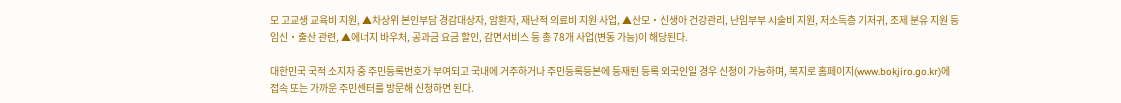모 고교생 교육비 지원, ▲차상위 본인부담 경감대상자, 암환자, 재난적 의료비 지원 사업, ▲산모‧신생아 건강관리, 난임부부 시술비 지원, 저소득층 기저귀, 조제 분유 지원 등 임신‧출산 관련, ▲에너지 바우처, 공과금 요금 할인, 감면서비스 등 총 78개 사업(변동 가능)이 해당된다.

대한민국 국적 소지자 중 주민등록번호가 부여되고 국내에 거주하거나 주민등록등본에 등재된 등록 외국인일 경우 신청이 가능하며, 복지로 홈페이지(www.bokjiro.go.kr)에 접속 또는 가까운 주민센터를 방문해 신청하면 된다.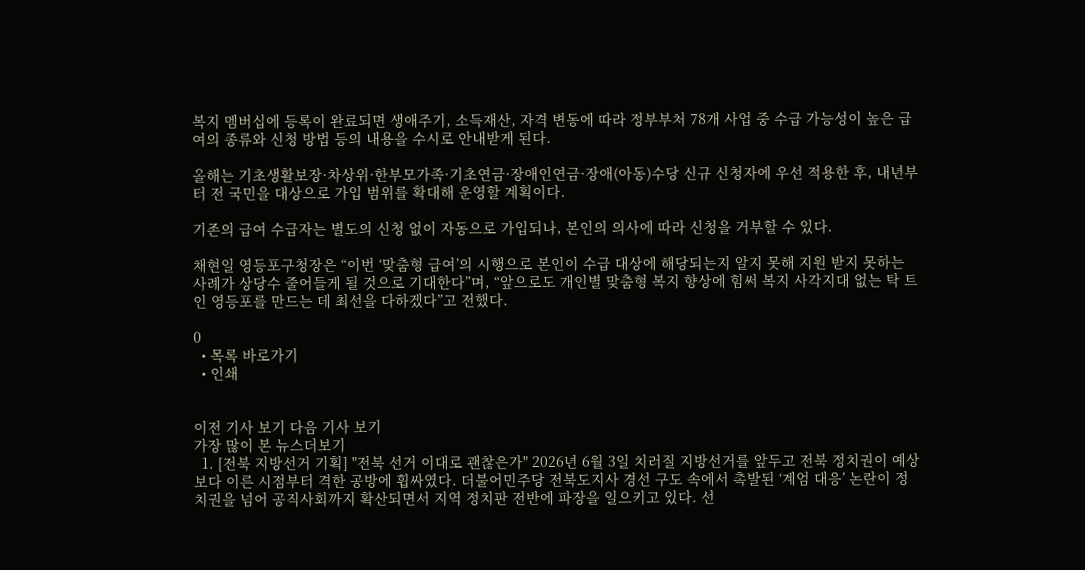복지 멤버십에 등록이 완료되면 생애주기, 소득재산, 자격 변동에 따라 정부부처 78개 사업 중 수급 가능성이 높은 급여의 종류와 신청 방법 등의 내용을 수시로 안내받게 된다.

올해는 기초생활보장·차상위·한부모가족·기초연금·장애인연금·장애(아동)수당 신규 신청자에 우선 적용한 후, 내년부터 전 국민을 대상으로 가입 범위를 확대해 운영할 계획이다.

기존의 급여 수급자는 별도의 신청 없이 자동으로 가입되나, 본인의 의사에 따라 신청을 거부할 수 있다.

채현일 영등포구청장은 “이번 ‘맞춤형 급여’의 시행으로 본인이 수급 대상에 해당되는지 알지 못해 지원 받지 못하는 사례가 상당수 줄어들게 될 것으로 기대한다”며, “앞으로도 개인별 맞춤형 복지 향상에 힘써 복지 사각지대 없는 탁 트인 영등포를 만드는 데 최선을 다하겠다”고 전했다.

0
  • 목록 바로가기
  • 인쇄


이전 기사 보기 다음 기사 보기
가장 많이 본 뉴스더보기
  1. [전북 지방선거 기획] "전북 선거 이대로 괜찮은가" 2026년 6월 3일 치러질 지방선거를 앞두고 전북 정치권이 예상보다 이른 시점부터 격한 공방에 휩싸였다. 더불어민주당 전북도지사 경선 구도 속에서 촉발된 ‘계엄 대응’ 논란이 정치권을 넘어 공직사회까지 확산되면서 지역 정치판 전반에 파장을 일으키고 있다. 선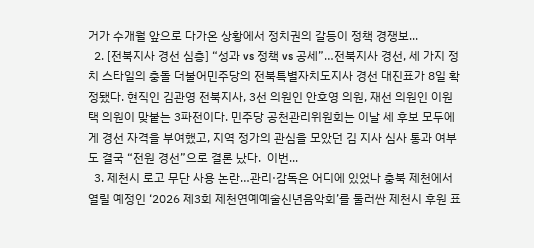거가 수개월 앞으로 다가온 상황에서 정치권의 갈등이 정책 경쟁보...
  2. [전북지사 경선 심층] “성과 vs 정책 vs 공세”…전북지사 경선, 세 가지 정치 스타일의 충돌 더불어민주당의 전북특별자치도지사 경선 대진표가 8일 확정됐다. 현직인 김관영 전북지사, 3선 의원인 안호영 의원, 재선 의원인 이원택 의원이 맞붙는 3파전이다. 민주당 공천관리위원회는 이날 세 후보 모두에게 경선 자격을 부여했고, 지역 정가의 관심을 모았던 김 지사 심사 통과 여부도 결국 “전원 경선”으로 결론 났다.  이번...
  3. 제천시 로고 무단 사용 논란…관리·감독은 어디에 있었나 충북 제천에서 열릴 예정인 ‘2026 제3회 제천연예예술신년음악회’를 둘러싼 제천시 후원 표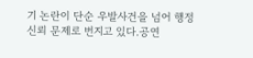기 논란이 단순 우발사건을 넘어 행정 신뢰 문제로 번지고 있다.공연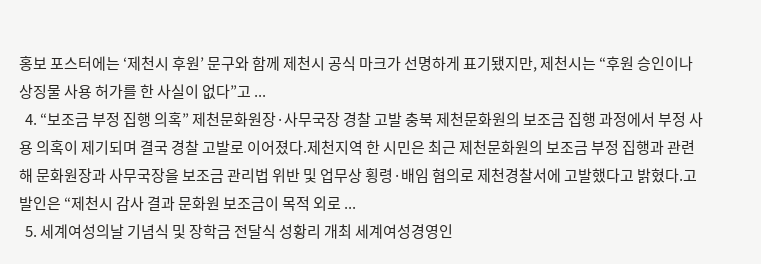홍보 포스터에는 ‘제천시 후원’ 문구와 함께 제천시 공식 마크가 선명하게 표기됐지만, 제천시는 “후원 승인이나 상징물 사용 허가를 한 사실이 없다”고 ...
  4. “보조금 부정 집행 의혹” 제천문화원장·사무국장 경찰 고발 충북 제천문화원의 보조금 집행 과정에서 부정 사용 의혹이 제기되며 결국 경찰 고발로 이어졌다.제천지역 한 시민은 최근 제천문화원의 보조금 부정 집행과 관련해 문화원장과 사무국장을 보조금 관리법 위반 및 업무상 횡령·배임 혐의로 제천경찰서에 고발했다고 밝혔다.고발인은 “제천시 감사 결과 문화원 보조금이 목적 외로 ...
  5. 세계여성의날 기념식 및 장학금 전달식 성황리 개최 세계여성경영인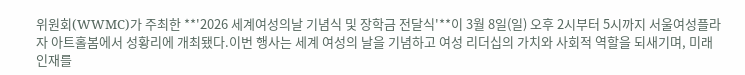위원회(WWMC)가 주최한 **'2026 세계여성의날 기념식 및 장학금 전달식'**이 3월 8일(일) 오후 2시부터 5시까지 서울여성플라자 아트홀봄에서 성황리에 개최됐다.이번 행사는 세계 여성의 날을 기념하고 여성 리더십의 가치와 사회적 역할을 되새기며, 미래 인재를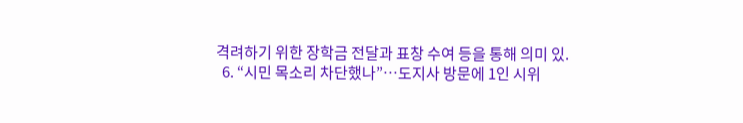격려하기 위한 장학금 전달과 표창 수여 등을 통해 의미 있.
  6. “시민 목소리 차단했나”…도지사 방문에 1인 시위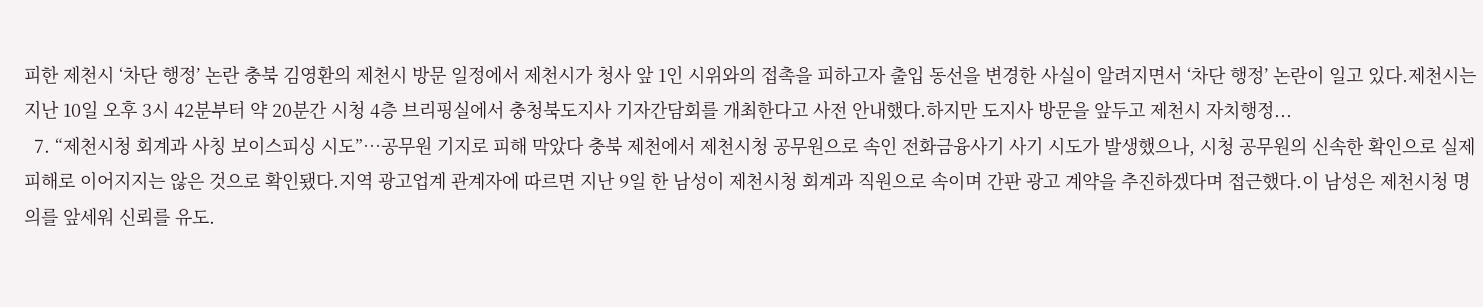피한 제천시 ‘차단 행정’ 논란 충북 김영환의 제천시 방문 일정에서 제천시가 청사 앞 1인 시위와의 접촉을 피하고자 출입 동선을 변경한 사실이 알려지면서 ‘차단 행정’ 논란이 일고 있다.제천시는 지난 10일 오후 3시 42분부터 약 20분간 시청 4층 브리핑실에서 충청북도지사 기자간담회를 개최한다고 사전 안내했다.하지만 도지사 방문을 앞두고 제천시 자치행정...
  7. “제천시청 회계과 사칭 보이스피싱 시도”…공무원 기지로 피해 막았다 충북 제천에서 제천시청 공무원으로 속인 전화금융사기 사기 시도가 발생했으나, 시청 공무원의 신속한 확인으로 실제 피해로 이어지지는 않은 것으로 확인됐다.지역 광고업계 관계자에 따르면 지난 9일 한 남성이 제천시청 회계과 직원으로 속이며 간판 광고 계약을 추진하겠다며 접근했다.이 남성은 제천시청 명의를 앞세워 신뢰를 유도.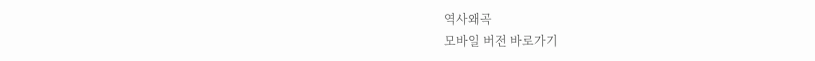역사왜곡
모바일 버전 바로가기